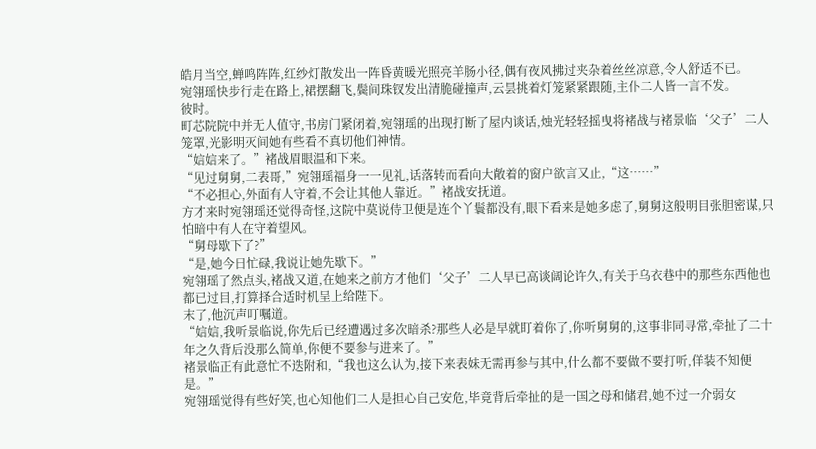皓月当空,蝉鸣阵阵,红纱灯散发出一阵昏黄暖光照亮羊肠小径,偶有夜风拂过夹杂着丝丝凉意,令人舒适不已。
宛翎瑶快步行走在路上,裙摆翻飞,鬓间珠钗发出清脆碰撞声,云昙挑着灯笼紧紧跟随,主仆二人皆一言不发。
彼时。
町芯院院中并无人值守,书房门紧闭着,宛翎瑶的出现打断了屋内谈话,烛光轻轻摇曳将褚战与褚景临‘父子’二人笼罩,光影明灭间她有些看不真切他们神情。
“娮娮来了。”褚战眉眼温和下来。
“见过舅舅,二表哥,”宛翎瑶福身一一见礼,话落转而看向大敞着的窗户欲言又止,“这……”
“不必担心,外面有人守着,不会让其他人靠近。”褚战安抚道。
方才来时宛翎瑶还觉得奇怪,这院中莫说侍卫便是连个丫鬟都没有,眼下看来是她多虑了,舅舅这般明目张胆密谋,只怕暗中有人在守着望风。
“舅母歇下了?”
“是,她今日忙碌,我说让她先歇下。”
宛翎瑶了然点头,褚战又道,在她来之前方才他们‘父子’二人早已高谈阔论许久,有关于乌衣巷中的那些东西他也都已过目,打算择合适时机呈上给陛下。
末了,他沉声叮嘱道。
“娮娮,我听景临说,你先后已经遭遇过多次暗杀?那些人必是早就盯着你了,你听舅舅的,这事非同寻常,牵扯了二十年之久背后没那么简单,你便不要参与进来了。”
褚景临正有此意忙不迭附和,“我也这么认为,接下来表妹无需再参与其中,什么都不要做不要打听,佯装不知便是。”
宛翎瑶觉得有些好笑,也心知他们二人是担心自己安危,毕竟背后牵扯的是一国之母和储君,她不过一介弱女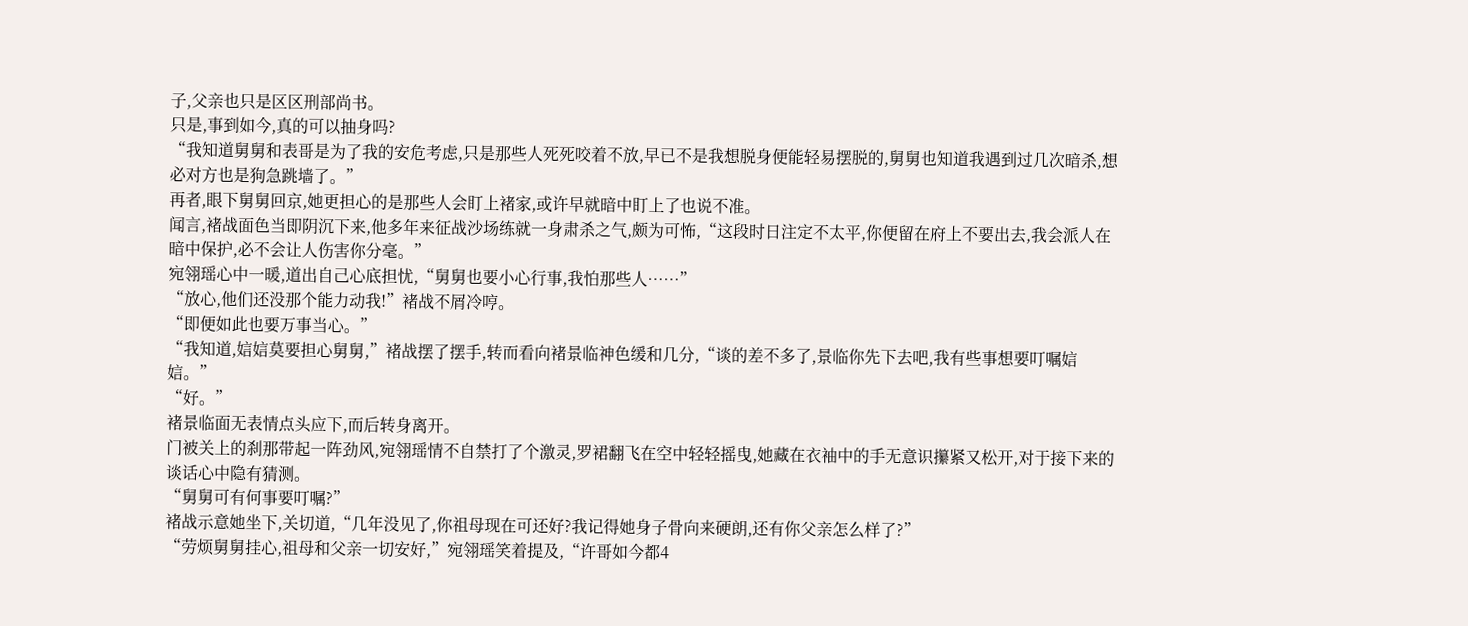子,父亲也只是区区刑部尚书。
只是,事到如今,真的可以抽身吗?
“我知道舅舅和表哥是为了我的安危考虑,只是那些人死死咬着不放,早已不是我想脱身便能轻易摆脱的,舅舅也知道我遇到过几次暗杀,想必对方也是狗急跳墙了。”
再者,眼下舅舅回京,她更担心的是那些人会盯上褚家,或许早就暗中盯上了也说不准。
闻言,褚战面色当即阴沉下来,他多年来征战沙场练就一身肃杀之气,颇为可怖,“这段时日注定不太平,你便留在府上不要出去,我会派人在暗中保护,必不会让人伤害你分毫。”
宛翎瑶心中一暖,道出自己心底担忧,“舅舅也要小心行事,我怕那些人……”
“放心,他们还没那个能力动我!”褚战不屑冷哼。
“即便如此也要万事当心。”
“我知道,娮娮莫要担心舅舅,”褚战摆了摆手,转而看向褚景临神色缓和几分,“谈的差不多了,景临你先下去吧,我有些事想要叮嘱娮娮。”
“好。”
褚景临面无表情点头应下,而后转身离开。
门被关上的刹那带起一阵劲风,宛翎瑶情不自禁打了个激灵,罗裙翻飞在空中轻轻摇曳,她藏在衣袖中的手无意识攥紧又松开,对于接下来的谈话心中隐有猜测。
“舅舅可有何事要叮嘱?”
褚战示意她坐下,关切道,“几年没见了,你祖母现在可还好?我记得她身子骨向来硬朗,还有你父亲怎么样了?”
“劳烦舅舅挂心,祖母和父亲一切安好,”宛翎瑶笑着提及,“许哥如今都4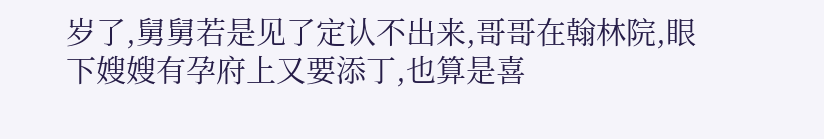岁了,舅舅若是见了定认不出来,哥哥在翰林院,眼下嫂嫂有孕府上又要添丁,也算是喜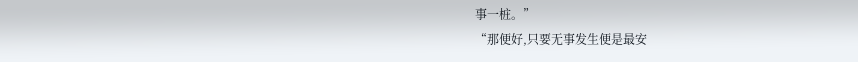事一桩。”
“那便好,只要无事发生便是最安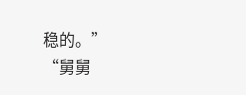稳的。”
“舅舅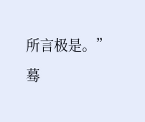所言极是。”
蓦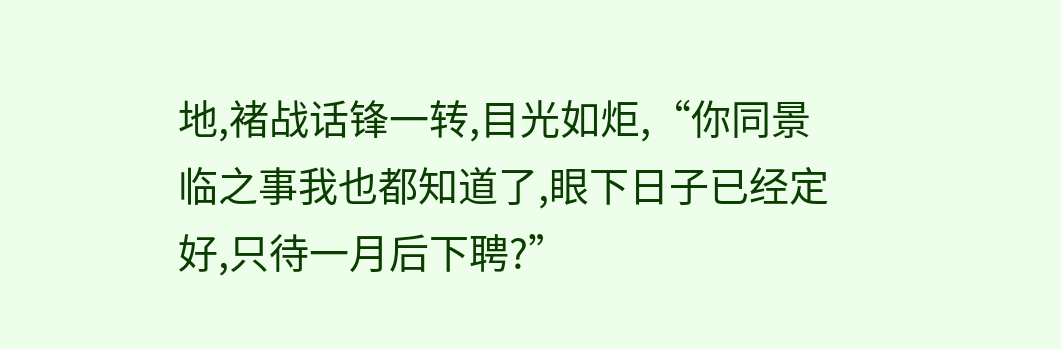地,褚战话锋一转,目光如炬,“你同景临之事我也都知道了,眼下日子已经定好,只待一月后下聘?”